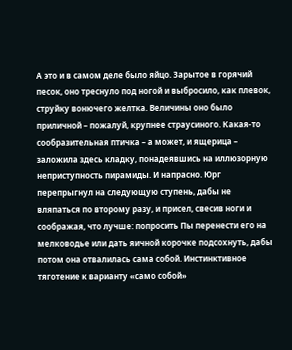А это и в самом деле было яйцо. Зарытое в горячий песок, оно треснуло под ногой и выбросило, как плевок, струйку вонючего желтка. Величины оно было приличной – пожалуй, крупнее страусиного. Какая-то сообразительная птичка – а может, и ящерица – заложила здесь кладку, понадеявшись на иллюзорную неприступность пирамиды. И напрасно. Юрг перепрыгнул на следующую ступень, дабы не вляпаться по второму разу, и присел, свесив ноги и соображая, что лучше: попросить Пы перенести его на мелководье или дать яичной корочке подсохнуть, дабы потом она отвалилась сама собой. Инстинктивное тяготение к варианту «само собой»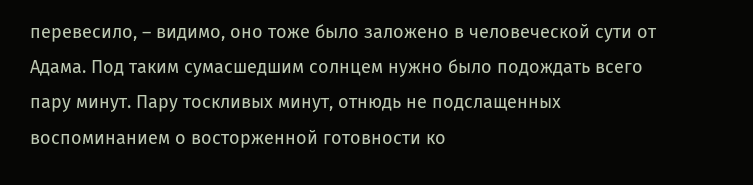перевесило, – видимо, оно тоже было заложено в человеческой сути от Адама. Под таким сумасшедшим солнцем нужно было подождать всего пару минут. Пару тоскливых минут, отнюдь не подслащенных воспоминанием о восторженной готовности ко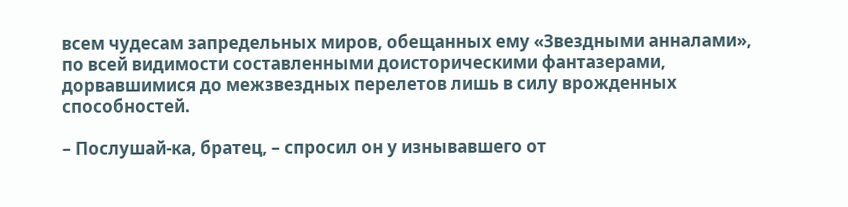всем чудесам запредельных миров, обещанных ему «Звездными анналами», по всей видимости составленными доисторическими фантазерами, дорвавшимися до межзвездных перелетов лишь в силу врожденных способностей.

– Послушай-ка, братец, – спросил он у изнывавшего от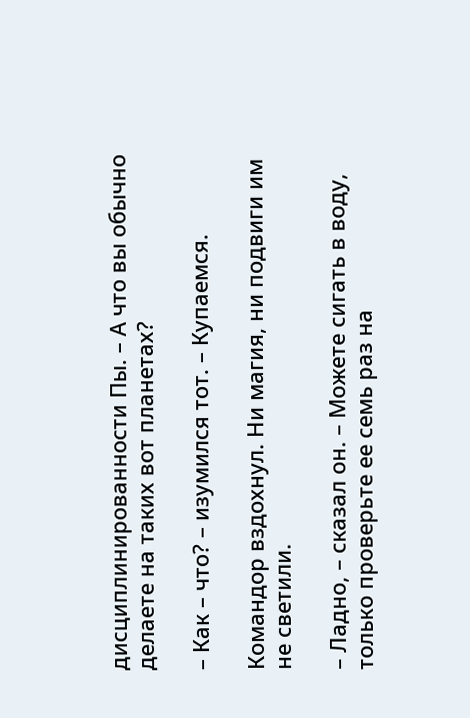дисциплинированности Пы. – А что вы обычно делаете на таких вот планетах?

– Как – что? – изумился тот. – Купаемся.

Командор вздохнул. Ни магия, ни подвиги им не светили.

– Ладно, – сказал он. – Можете сигать в воду, только проверьте ее семь раз на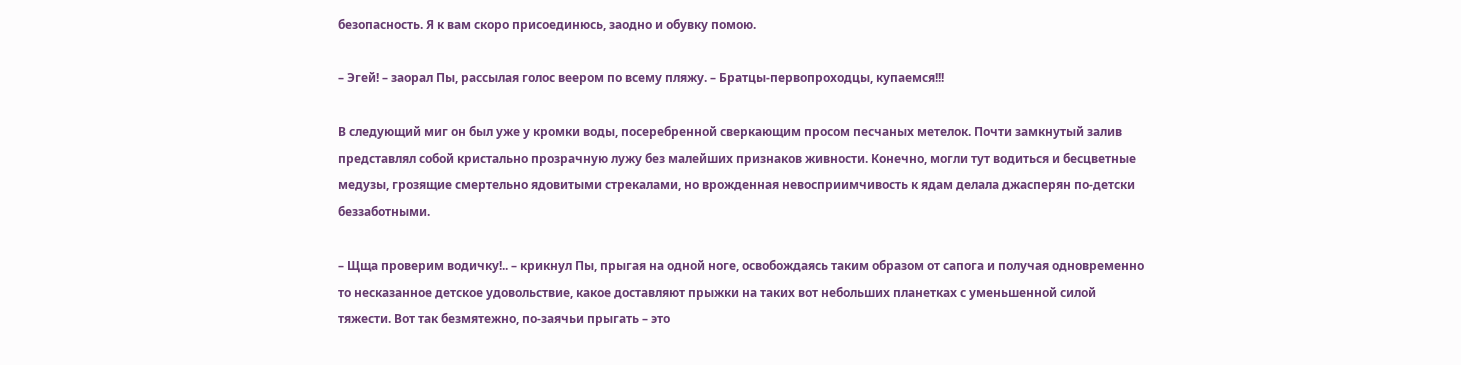безопасность. Я к вам скоро присоединюсь, заодно и обувку помою.

– Эгей! – заорал Пы, рассылая голос веером по всему пляжу. – Братцы-первопроходцы, купаемся!!!

В следующий миг он был уже у кромки воды, посеребренной сверкающим просом песчаных метелок. Почти замкнутый залив представлял собой кристально прозрачную лужу без малейших признаков живности. Конечно, могли тут водиться и бесцветные медузы, грозящие смертельно ядовитыми стрекалами, но врожденная невосприимчивость к ядам делала джасперян по-детски беззаботными.

– Щща проверим водичку!.. – крикнул Пы, прыгая на одной ноге, освобождаясь таким образом от сапога и получая одновременно то несказанное детское удовольствие, какое доставляют прыжки на таких вот небольших планетках с уменьшенной силой тяжести. Вот так безмятежно, по-заячьи прыгать – это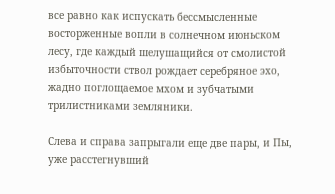все равно как испускать бессмысленные восторженные вопли в солнечном июньском лесу, где каждый шелушащийся от смолистой избыточности ствол рождает серебряное эхо, жадно поглощаемое мхом и зубчатыми трилистниками земляники.

Слева и справа запрыгали еще две пары, и Пы, уже расстегнувший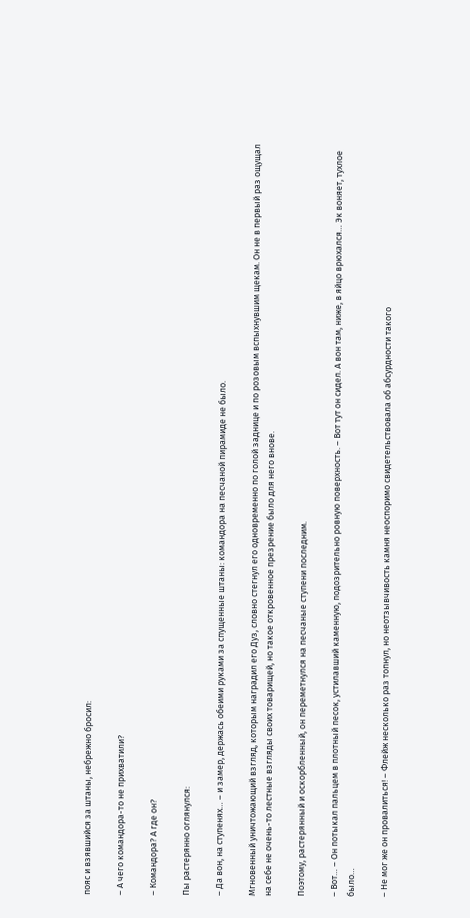пояс и взявшийся за штаны, небрежно бросил:

– А чего командора-то не прихватили?

– Командора? А где он?

Пы растерянно оглянулся:

– Да вон, на ступенях… – и замер, держась обеими руками за спущенные штаны: командора на песчаной пирамиде не было.

Мгновенный уничтожающий взгляд, которым наградил его Дуз, словно стегнул его одновременно по голой заднице и по розовым вспыхнувшим щекам. Он не в первый раз ощущал на себе не очень-то лестные взгляды своих товарищей, но такое откровенное презрение было для него внове.

Поэтому, растерянный и оскорбленный, он переметнулся на песчаные ступени последним.

– Вот… – Он потыкал пальцем в плотный песок, устилавший каменную, подозрительно ровную поверхность. – Вот тут он сидел. А вон там, ниже, в яйцо врюхался… Эк воняет, тухлое было…

– Не мог же он провалиться! – Флейж несколько раз топнул, но неотзывчивость камня неоспоримо свидетельствовала об абсурдности такого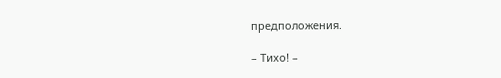предположения.

– Тихо! –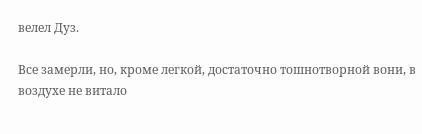велел Дуз.

Все замерли, но, кроме легкой, достаточно тошнотворной вони, в воздухе не витало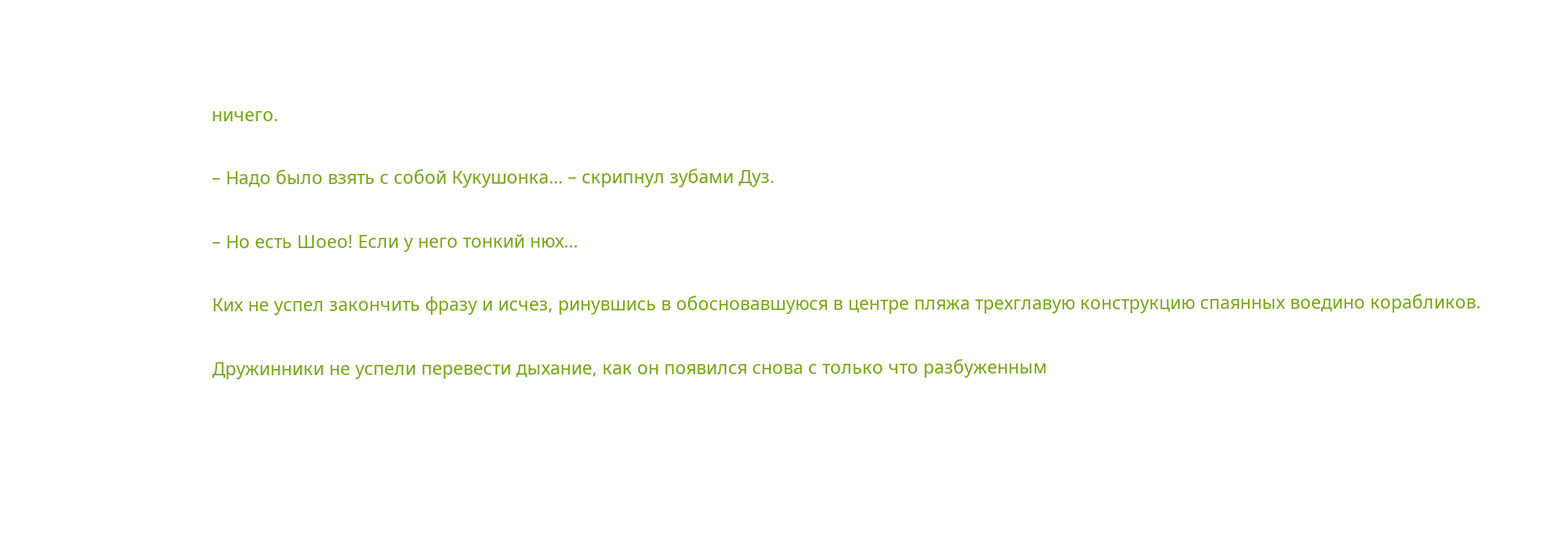ничего.

– Надо было взять с собой Кукушонка… – скрипнул зубами Дуз.

– Но есть Шоео! Если у него тонкий нюх…

Ких не успел закончить фразу и исчез, ринувшись в обосновавшуюся в центре пляжа трехглавую конструкцию спаянных воедино корабликов.

Дружинники не успели перевести дыхание, как он появился снова с только что разбуженным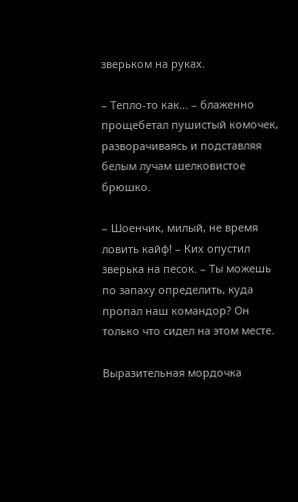зверьком на руках.

– Тепло-то как… – блаженно прощебетал пушистый комочек, разворачиваясь и подставляя белым лучам шелковистое брюшко.

– Шоенчик, милый, не время ловить кайф! – Ких опустил зверька на песок. – Ты можешь по запаху определить, куда пропал наш командор? Он только что сидел на этом месте.

Выразительная мордочка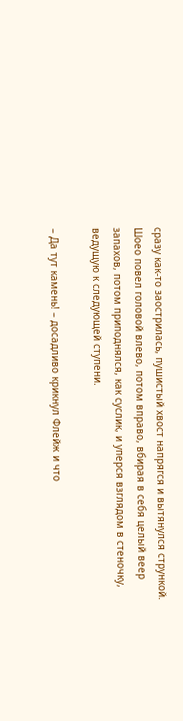сразу как-то заострилась, пушистый хвост напрягся и вытянулся стрункой. Шоео повел головой влево, потом вправо, вбирая в себя целый веер запахов, потом приподнялся, как суслик, и уперся взглядом в стеночку, ведущую к следующей ступени.

– Да тут камень! – досадливо крикнул Флейж и что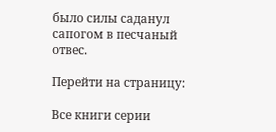было силы саданул сапогом в песчаный отвес.

Перейти на страницу:

Все книги серии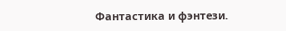Фантастика и фэнтези.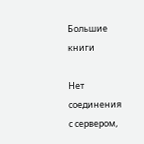Большие книги

Нет соединения с сервером,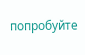попробуйте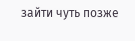зайти чуть позже